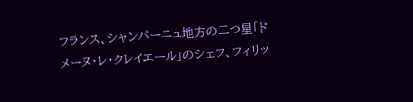フランス、シャンパーニュ地方の二つ星「ドメーヌ・レ・クレイエール」のシェフ、フィリッ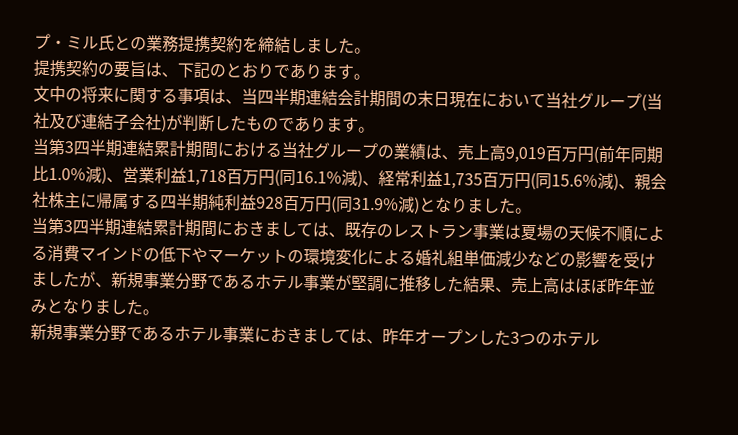プ・ミル氏との業務提携契約を締結しました。
提携契約の要旨は、下記のとおりであります。
文中の将来に関する事項は、当四半期連結会計期間の末日現在において当社グループ(当社及び連結子会社)が判断したものであります。
当第3四半期連結累計期間における当社グループの業績は、売上高9,019百万円(前年同期比1.0%減)、営業利益1,718百万円(同16.1%減)、経常利益1,735百万円(同15.6%減)、親会社株主に帰属する四半期純利益928百万円(同31.9%減)となりました。
当第3四半期連結累計期間におきましては、既存のレストラン事業は夏場の天候不順による消費マインドの低下やマーケットの環境変化による婚礼組単価減少などの影響を受けましたが、新規事業分野であるホテル事業が堅調に推移した結果、売上高はほぼ昨年並みとなりました。
新規事業分野であるホテル事業におきましては、昨年オープンした3つのホテル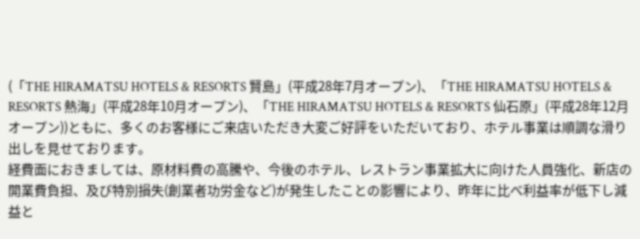(「THE HIRAMATSU HOTELS & RESORTS 賢島」(平成28年7月オープン)、「THE HIRAMATSU HOTELS & RESORTS 熱海」(平成28年10月オープン)、「THE HIRAMATSU HOTELS & RESORTS 仙石原」(平成28年12月オープン))ともに、多くのお客様にご来店いただき大変ご好評をいただいており、ホテル事業は順調な滑り出しを見せております。
経費面におきましては、原材料費の高騰や、今後のホテル、レストラン事業拡大に向けた人員強化、新店の開業費負担、及び特別損失(創業者功労金など)が発生したことの影響により、昨年に比べ利益率が低下し減益と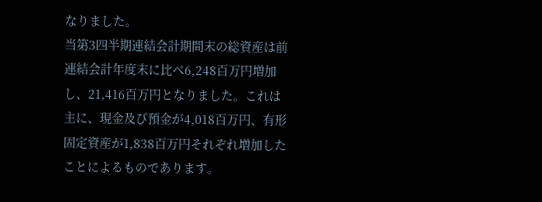なりました。
当第3四半期連結会計期間末の総資産は前連結会計年度末に比べ6,248百万円増加し、21,416百万円となりました。これは主に、現金及び預金が4,018百万円、有形固定資産が1,838百万円それぞれ増加したことによるものであります。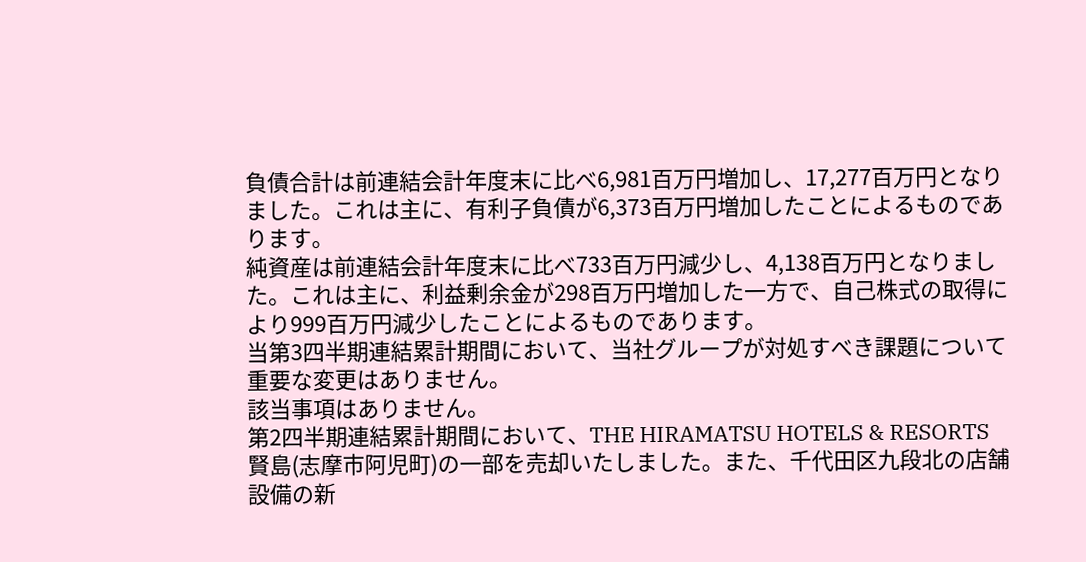負債合計は前連結会計年度末に比べ6,981百万円増加し、17,277百万円となりました。これは主に、有利子負債が6,373百万円増加したことによるものであります。
純資産は前連結会計年度末に比べ733百万円減少し、4,138百万円となりました。これは主に、利益剰余金が298百万円増加した一方で、自己株式の取得により999百万円減少したことによるものであります。
当第3四半期連結累計期間において、当社グループが対処すべき課題について重要な変更はありません。
該当事項はありません。
第2四半期連結累計期間において、THE HIRAMATSU HOTELS & RESORTS 賢島(志摩市阿児町)の一部を売却いたしました。また、千代田区九段北の店舗設備の新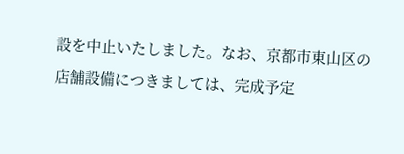設を中止いたしました。なお、京都市東山区の店舗設備につきましては、完成予定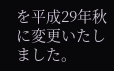を平成29年秋に変更いたしました。